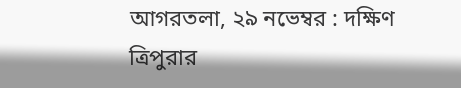আগরতলা, ২৯ নভেম্বর : দক্ষিণ ত্রিপুরার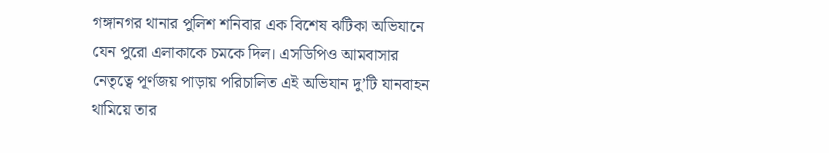গঙ্গানগর থানার পুলিশ শনিবার এক বিশেষ ঝটিকা অভিযানে যেন পুরো এলাকাকে চমকে দিল। এসডিপিও আমবাসার নেতৃত্বে পূর্ণজয় পাড়ায় পরিচালিত এই অভিযান দু’টি যানবাহন থামিয়ে তার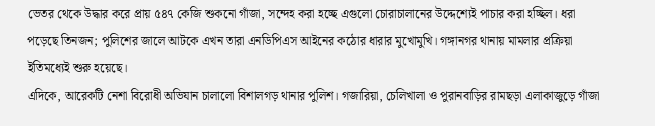ভেতর থেকে উদ্ধার করে প্রায় ৫৪৭ কেজি শুকনো গাঁজা, সন্দেহ করা হচ্ছে এগুলো চোরাচালানের উদ্দেশ্যেই পাচার করা হচ্ছিল। ধরা পড়েছে তিনজন; পুলিশের জালে আটকে এখন তারা এনডিপিএস আইনের কঠোর ধারার মুখোমুখি। গঙ্গানগর থানায় মামলার প্রক্রিয়া ইতিমধ্যেই শুরু হয়েছে।
এদিকে, আরেকটি নেশা বিরোধী অভিযান চালালো বিশালগড় থানার পুলিশ। গজারিয়া, চেলিখালা ও পুরানবাড়ির রামছড়া এলাকাজুড়ে গাঁজা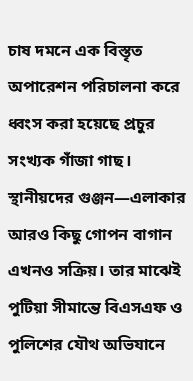চাষ দমনে এক বিস্তৃত অপারেশন পরিচালনা করে ধ্বংস করা হয়েছে প্রচুর সংখ্যক গাঁজা গাছ। স্থানীয়দের গুঞ্জন—এলাকার আরও কিছু গোপন বাগান এখনও সক্রিয়। তার মাঝেই পুটিয়া সীমান্তে বিএসএফ ও পুলিশের যৌথ অভিযানে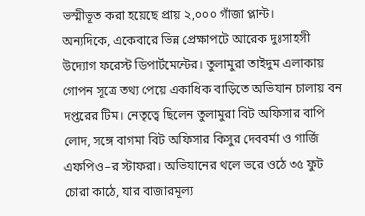ভস্মীভূত করা হয়েছে প্রায় ২,০০০ গাঁজা প্লান্ট।
অন্যদিকে, একেবারে ভিন্ন প্রেক্ষাপটে আরেক দুঃসাহসী উদ্যোগ ফরেস্ট ডিপার্টমেন্টের। তুলামুরা তাইদুম এলাকায় গোপন সূত্রে তথ্য পেয়ে একাধিক বাড়িতে অভিযান চালায় বন দপ্তরের টিম। নেতৃত্বে ছিলেন তুলামুরা বিট অফিসার বাপি লোদ, সঙ্গে বাগমা বিট অফিসার কিসুর দেববর্মা ও গার্জি এফপিও–র স্টাফরা। অভিযানের থলে ভরে ওঠে ৩৫ ফুট চোরা কাঠে, যার বাজারমূল্য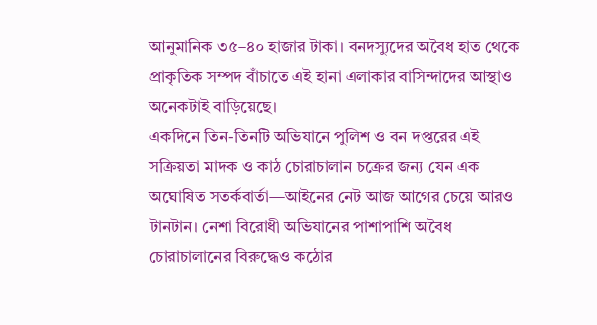আনুমানিক ৩৫–৪০ হাজার টাকা। বনদস্যুদের অবৈধ হাত থেকে প্রাকৃতিক সম্পদ বাঁচাতে এই হানা এলাকার বাসিন্দাদের আস্থাও অনেকটাই বাড়িয়েছে।
একদিনে তিন-তিনটি অভিযানে পুলিশ ও বন দপ্তরের এই সক্রিয়তা মাদক ও কাঠ চোরাচালান চক্রের জন্য যেন এক অঘোষিত সতর্কবার্তা—আইনের নেট আজ আগের চেয়ে আরও টানটান। নেশা বিরোধী অভিযানের পাশাপাশি অবৈধ চোরাচালানের বিরুদ্ধেও কঠোর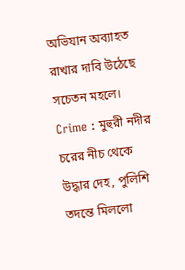অভিযান অব্যাহত রাখার দাবি উঠেছে সচেতন মহলে।
Crime : মুহুরী নদীর চরের নীচ থেকে উদ্ধার দেহ, পুলিশি তদন্তে মিললো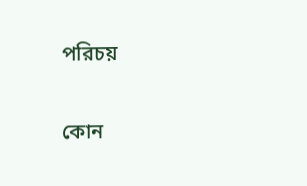পরিচয়


কোন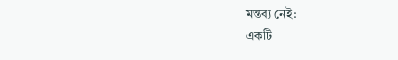মন্তব্য নেই:
একটি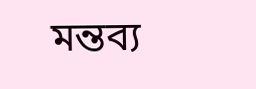মন্তব্য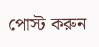পোস্ট করুন